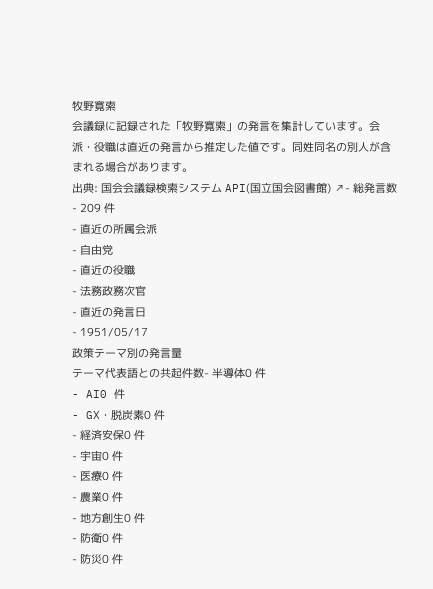牧野寛索
会議録に記録された「牧野寛索」の発言を集計しています。会派・役職は直近の発言から推定した値です。同姓同名の別人が含まれる場合があります。
出典: 国会会議録検索システム API(国立国会図書館) ↗- 総発言数
- 209 件
- 直近の所属会派
- 自由党
- 直近の役職
- 法務政務次官
- 直近の発言日
- 1951/05/17
政策テーマ別の発言量
テーマ代表語との共起件数- 半導体0 件
- AI0 件
- GX・脱炭素0 件
- 経済安保0 件
- 宇宙0 件
- 医療0 件
- 農業0 件
- 地方創生0 件
- 防衛0 件
- 防災0 件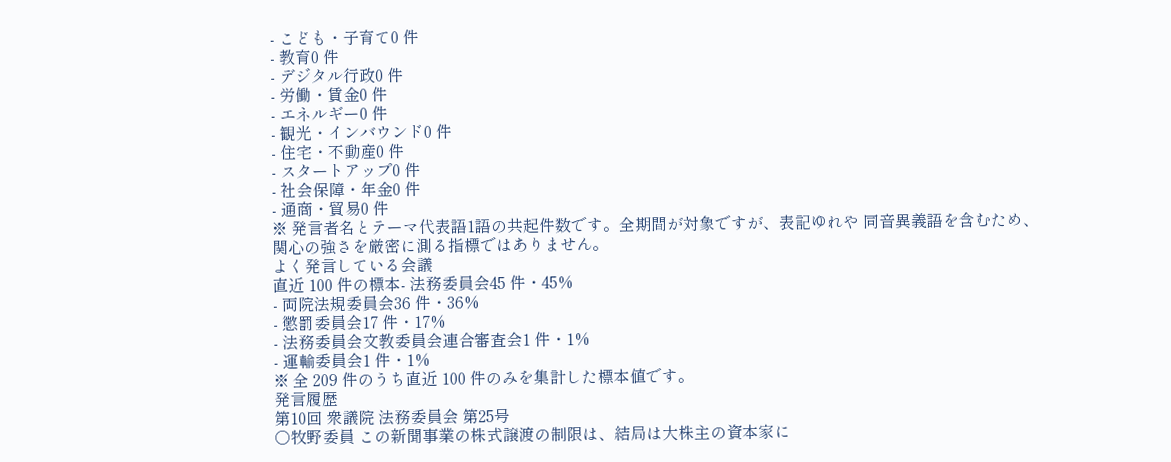- こども・子育て0 件
- 教育0 件
- デジタル行政0 件
- 労働・賃金0 件
- エネルギー0 件
- 観光・インバウンド0 件
- 住宅・不動産0 件
- スタートアップ0 件
- 社会保障・年金0 件
- 通商・貿易0 件
※ 発言者名とテーマ代表語1語の共起件数です。全期間が対象ですが、表記ゆれや 同音異義語を含むため、関心の強さを厳密に測る指標ではありません。
よく発言している会議
直近 100 件の標本- 法務委員会45 件・45%
- 両院法規委員会36 件・36%
- 懲罰委員会17 件・17%
- 法務委員会文教委員会連合審査会1 件・1%
- 運輸委員会1 件・1%
※ 全 209 件のうち直近 100 件のみを集計した標本値です。
発言履歴
第10回 衆議院 法務委員会 第25号
○牧野委員 この新聞事業の株式譲渡の制限は、結局は大株主の資本家に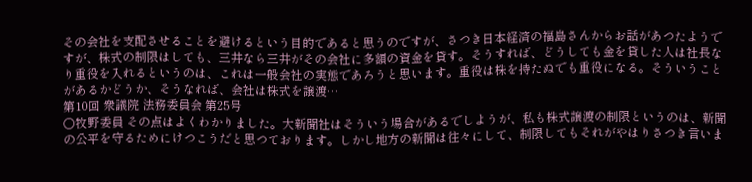その会社を支配させることを避けるという目的であると思うのですが、さつき日本経済の福島さんからお話があつたようですが、株式の制限はしても、三井なら三井がその会社に多額の資金を貸す。そうすれば、どうしても金を貸した人は社長なり重役を入れるというのは、これは一般会社の実態であろうと思います。重役は株を持たぬでも重役になる。そういうことがあるかどうか、そうなれば、会社は株式を譲渡…
第10回 衆議院 法務委員会 第25号
○牧野委員 その点はよくわかりました。大新聞社はそういう場合があるでしようが、私も株式譲渡の制限というのは、新聞の公平を守るためにけつこうだと思つております。しかし地方の新聞は往々にして、制限してもそれがやはりさつき言いま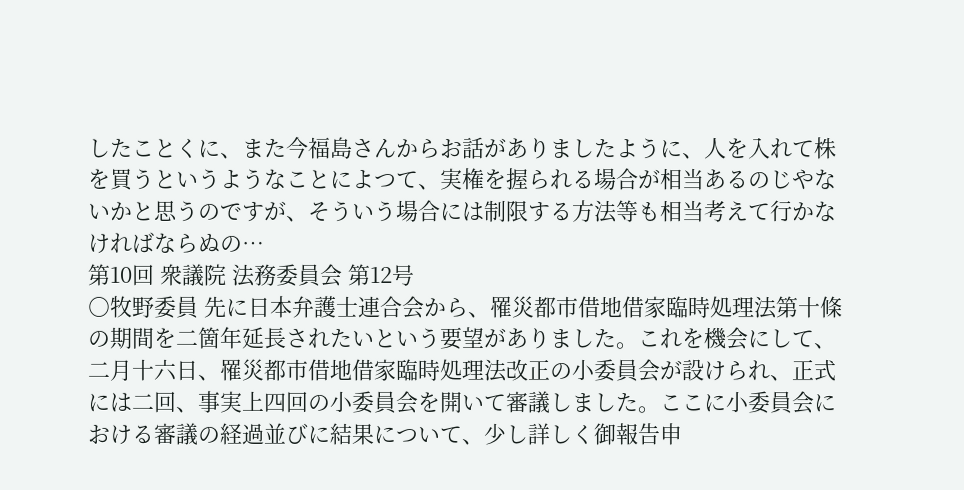したことくに、また今福島さんからお話がありましたように、人を入れて株を買うというようなことによつて、実権を握られる場合が相当あるのじやないかと思うのですが、そういう場合には制限する方法等も相当考えて行かなければならぬの…
第10回 衆議院 法務委員会 第12号
○牧野委員 先に日本弁護士連合会から、罹災都市借地借家臨時処理法第十條の期間を二箇年延長されたいという要望がありました。これを機会にして、二月十六日、罹災都市借地借家臨時処理法改正の小委員会が設けられ、正式には二回、事実上四回の小委員会を開いて審議しました。ここに小委員会における審議の経過並びに結果について、少し詳しく御報告申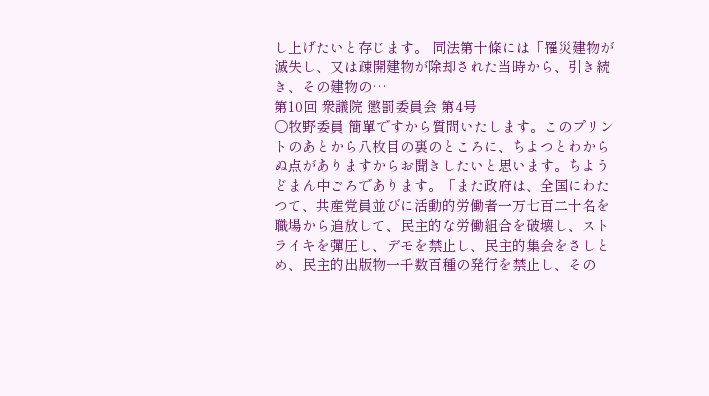し上げたいと存じます。 同法第十條には「罹災建物が滅失し、又は疎開建物が除却された当時から、引き続き、その建物の…
第10回 衆議院 懲罰委員会 第4号
○牧野委員 簡單ですから質問いたします。このプリントのあとから八枚目の裏のところに、ちよつとわからぬ点がありますからお聞きしたいと思います。ちようどまん中ごろであります。「また政府は、全国にわたつて、共産党員並びに活動的労働者一万七百二十名を職場から追放して、民主的な労働組合を破壊し、ストライキを彈圧し、デモを禁止し、民主的集会をさしとめ、民主的出版物一千数百種の発行を禁止し、その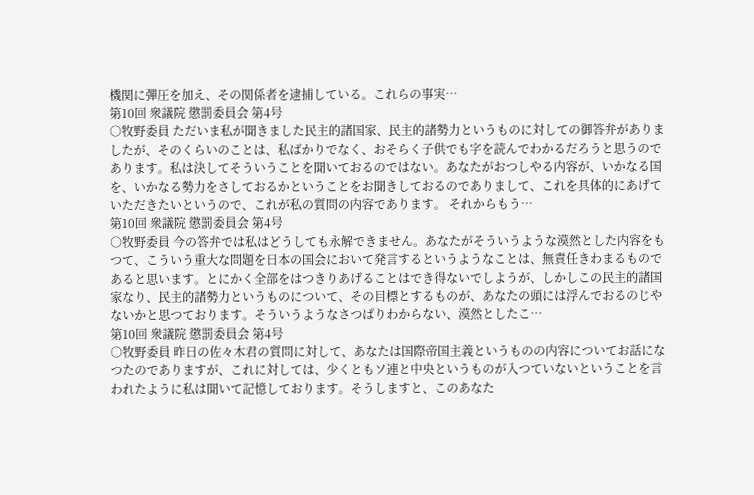機関に彈圧を加え、その関係者を逮捕している。これらの事実…
第10回 衆議院 懲罰委員会 第4号
○牧野委員 ただいま私が聞きました民主的諸国家、民主的諸勢力というものに対しての御答弁がありましたが、そのくらいのことは、私ばかりでなく、おそらく子供でも字を読んでわかるだろうと思うのであります。私は決してそういうことを聞いておるのではない。あなたがおつしやる内容が、いかなる国を、いかなる勢力をさしておるかということをお聞きしておるのでありまして、これを具体的にあげていただきたいというので、これが私の質問の内容であります。 それからもう…
第10回 衆議院 懲罰委員会 第4号
○牧野委員 今の答弁では私はどうしても永解できません。あなたがそういうような漠然とした内容をもつて、こういう重大な問題を日本の国会において発言するというようなことは、無責任きわまるものであると思います。とにかく全部をはつきりあげることはでき得ないでしようが、しかしこの民主的諸国家なり、民主的諸勢力というものについて、その目標とするものが、あなたの頭には浮んでおるのじやないかと思つております。そういうようなさつぱりわからない、漠然としたこ…
第10回 衆議院 懲罰委員会 第4号
○牧野委員 昨日の佐々木君の質問に対して、あなたは国際帝国主義というものの内容についてお話になつたのでありますが、これに対しては、少くともソ連と中央というものが入つていないということを言われたように私は聞いて記憶しております。そうしますと、このあなた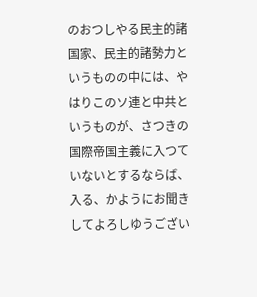のおつしやる民主的諸国家、民主的諸勢力というものの中には、やはりこのソ連と中共というものが、さつきの国際帝国主義に入つていないとするならば、入る、かようにお聞きしてよろしゆうござい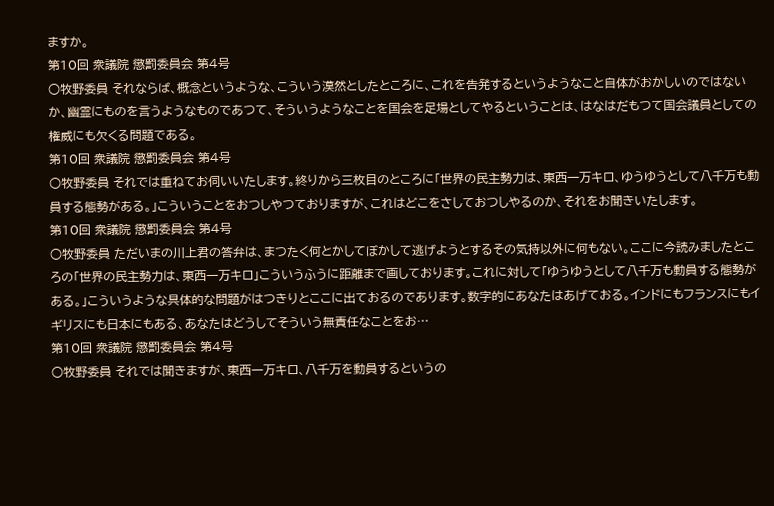ますか。
第10回 衆議院 懲罰委員会 第4号
○牧野委員 それならば、概念というような、こういう漠然としたところに、これを告発するというようなこと自体がおかしいのではないか、幽霊にものを言うようなものであつて、そういうようなことを国会を足場としてやるということは、はなはだもつて国会議員としての権威にも欠くる問題である。
第10回 衆議院 懲罰委員会 第4号
○牧野委員 それでは重ねてお伺いいたします。終りから三枚目のところに「世界の民主勢力は、東西一万キロ、ゆうゆうとして八千万も動員する態勢がある。」こういうことをおつしやつておりますが、これはどこをさしておつしやるのか、それをお聞きいたします。
第10回 衆議院 懲罰委員会 第4号
○牧野委員 ただいまの川上君の答弁は、まつたく何とかしてぼかして逃げようとするその気持以外に何もない。ここに今読みましたところの「世界の民主勢力は、東西一万キロ」こういうふうに距離まで画しております。これに対して「ゆうゆうとして八千万も動員する態勢がある。」こういうような具体的な問題がはつきりとここに出ておるのであります。数字的にあなたはあげておる。インドにもフランスにもイギリスにも日本にもある、あなたはどうしてそういう無責任なことをお…
第10回 衆議院 懲罰委員会 第4号
○牧野委員 それでは聞きますが、東西一万キロ、八千万を動員するというの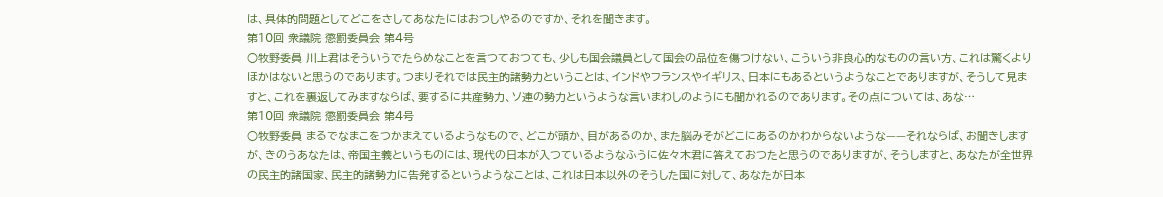は、具体的問題としてどこをさしてあなたにはおつしやるのですか、それを聞きます。
第10回 衆議院 懲罰委員会 第4号
○牧野委員 川上君はそういうでたらめなことを言つておつても、少しも国会議員として国会の品位を傷つけない、こういう非良心的なものの言い方、これは驚くよりほかはないと思うのであります。つまりそれでは民主的諸勢力ということは、インドやフランスやイギリス、日本にもあるというようなことでありますが、そうして見ますと、これを裏返してみますならば、要するに共産勢力、ソ連の勢力というような言いまわしのようにも聞かれるのであります。その点については、あな…
第10回 衆議院 懲罰委員会 第4号
○牧野委員 まるでなまこをつかまえているようなもので、どこが頭か、目があるのか、また脳みそがどこにあるのかわからないような——それならば、お聞きしますが、きのうあなたは、帝国主義というものには、現代の日本が入つているようなふうに佐々木君に答えておつたと思うのでありますが、そうしますと、あなたが全世界の民主的諸国家、民主的諸勢力に告発するというようなことは、これは日本以外のそうした国に対して、あなたが日本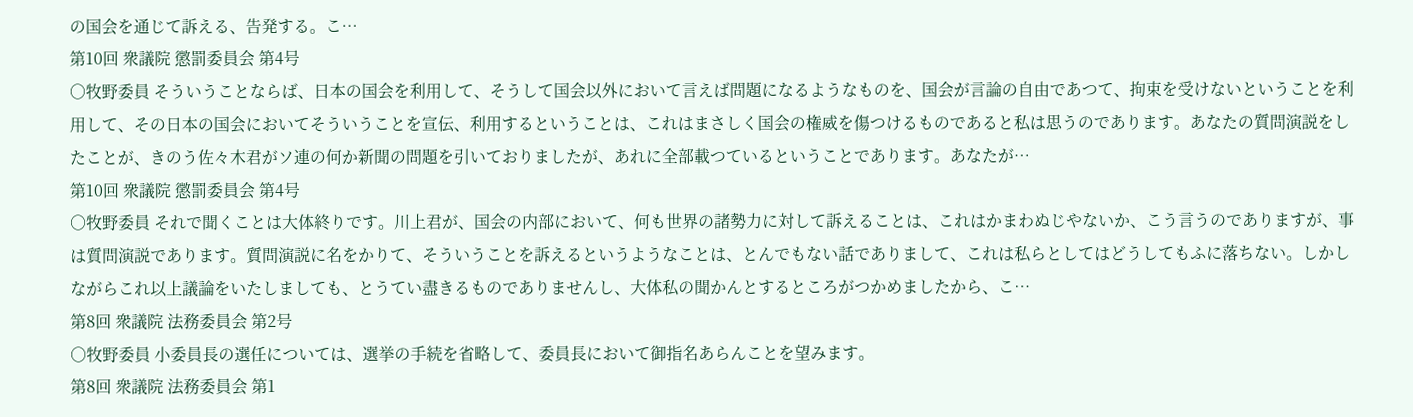の国会を通じて訴える、告発する。こ…
第10回 衆議院 懲罰委員会 第4号
○牧野委員 そういうことならば、日本の国会を利用して、そうして国会以外において言えば問題になるようなものを、国会が言論の自由であつて、拘束を受けないということを利用して、その日本の国会においてそういうことを宣伝、利用するということは、これはまさしく国会の権威を傷つけるものであると私は思うのであります。あなたの質問演説をしたことが、きのう佐々木君がソ連の何か新聞の問題を引いておりましたが、あれに全部載つているということであります。あなたが…
第10回 衆議院 懲罰委員会 第4号
○牧野委員 それで聞くことは大体終りです。川上君が、国会の内部において、何も世界の諸勢力に対して訴えることは、これはかまわぬじやないか、こう言うのでありますが、事は質問演説であります。質問演説に名をかりて、そういうことを訴えるというようなことは、とんでもない話でありまして、これは私らとしてはどうしてもふに落ちない。しかしながらこれ以上議論をいたしましても、とうてい盡きるものでありませんし、大体私の聞かんとするところがつかめましたから、こ…
第8回 衆議院 法務委員会 第2号
○牧野委員 小委員長の選任については、選挙の手続を省略して、委員長において御指名あらんことを望みます。
第8回 衆議院 法務委員会 第1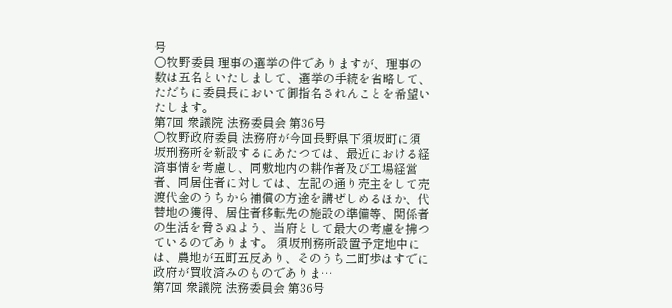号
○牧野委員 理事の選挙の件でありますが、理事の数は五名といたしまして、選挙の手続を省略して、ただちに委員長において御指名されんことを希望いたします。
第7回 衆議院 法務委員会 第36号
○牧野政府委員 法務府が今回長野県下須坂町に須坂刑務所を新設するにあたつては、最近における経済事情を考慮し、同敷地内の耕作者及び工場経営者、同居住者に対しては、左記の通り売主をして売渡代金のうちから補償の方途を講ぜしめるほか、代替地の獲得、居住者移転先の施設の準備等、関係者の生活を脅さぬよう、当府として最大の考慮を拂つているのであります。 須坂刑務所設置予定地中には、農地が五町五反あり、そのうち二町歩はすでに政府が買收済みのものでありま…
第7回 衆議院 法務委員会 第36号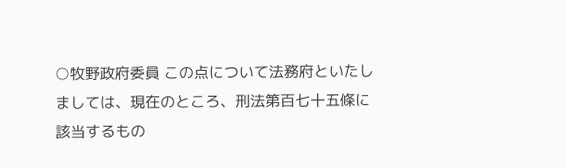○牧野政府委員 この点について法務府といたしましては、現在のところ、刑法第百七十五條に該当するもの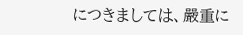につきましては、嚴重に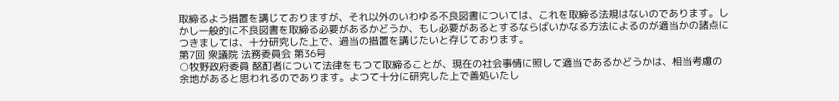取締るよう措置を講じておりますが、それ以外のいわゆる不良図書については、これを取締る法規はないのであります。しかし一般的に不良図書を取締る必要があるかどうか、もし必要があるとするならばいかなる方法によるのが適当かの諸点につきましては、十分研究した上で、過当の措置を講じたいと存じております。
第7回 衆議院 法務委員会 第36号
○牧野政府委員 酩酊者について法律をもつて取締ることが、現在の社会事情に照して適当であるかどうかは、相当考慮の余地があると思われるのであります。よつて十分に研究した上で善処いたし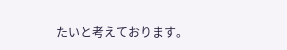たいと考えております。